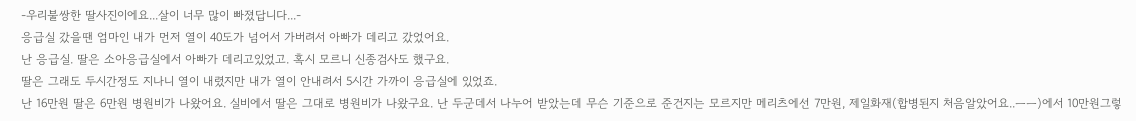-우리불쌍한 딸사진이에요...살이 너무 많이 빠졌답니다...-
응급실 갔을땐 엄마인 내가 먼저 열이 40도가 넘어서 가버려서 아빠가 데리고 갔었어요.
난 응급실. 딸은 소아응급실에서 아빠가 데리고있었고. 혹시 모르니 신종검사도 했구요.
딸은 그래도 두시간정도 지나니 열이 내렸지만 내가 열이 안내려서 5시간 가까이 응급실에 있었죠.
난 16만원 딸은 6만원 병원비가 나왔어요. 실비에서 딸은 그대로 병원비가 나왔구요. 난 두군데서 나누어 받았는데 무슨 기준으로 준건지는 모르지만 메리츠에선 7만원, 제일화재(합병된지 처음알았어요..ㅡㅡ)에서 10만원그렇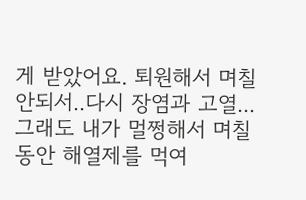게 받았어요. 퇴원해서 며칠안되서..다시 장염과 고열...그래도 내가 멀쩡해서 며칠동안 해열제를 먹여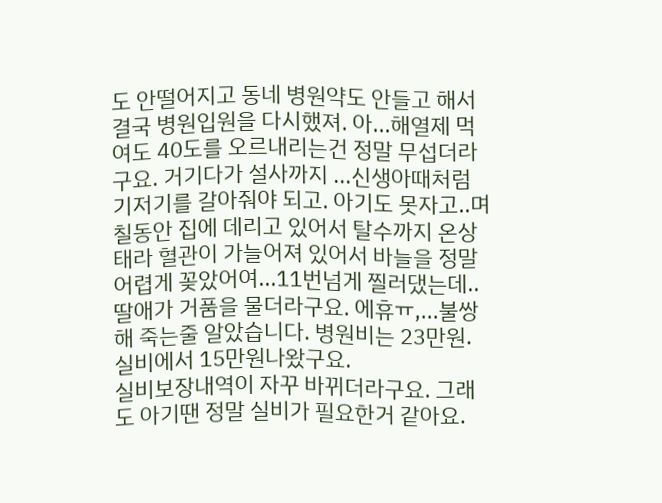도 안떨어지고 동네 병원약도 안들고 해서 결국 병원입원을 다시했져. 아...해열제 먹여도 40도를 오르내리는건 정말 무섭더라구요. 거기다가 설사까지 ...신생아때처럼 기저기를 갈아줘야 되고. 아기도 못자고..며칠동안 집에 데리고 있어서 탈수까지 온상태라 혈관이 가늘어져 있어서 바늘을 정말 어렵게 꽂았어여...11번넘게 찔러댔는데..딸애가 거품을 물더라구요. 에휴ㅠ,...불쌍해 죽는줄 알았습니다. 병원비는 23만원. 실비에서 15만원나왔구요.
실비보장내역이 자꾸 바뀌더라구요. 그래도 아기땐 정말 실비가 필요한거 같아요.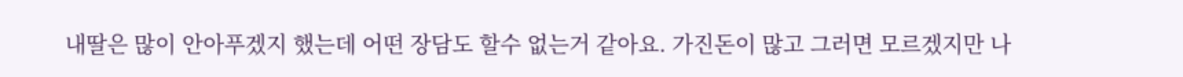내딸은 많이 안아푸겠지 했는데 어떤 장담도 할수 없는거 같아요. 가진돈이 많고 그러면 모르겠지만 나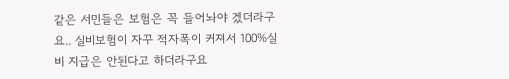같은 서민들은 보험은 꼭 들어놔야 겠더라구요.. 실비보험이 자꾸 적자폭이 커져서 100%실비 지급은 안된다고 하더라구요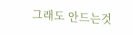그래도 안드는것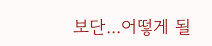보단...어떻게 될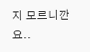지 모르니깐요..